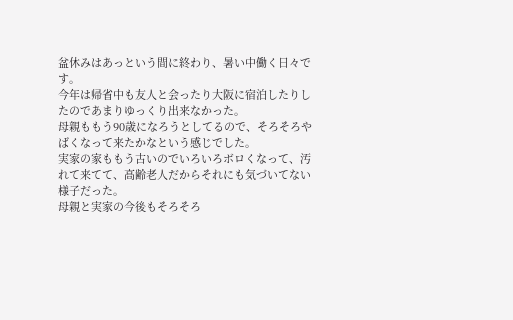盆休みはあっという間に終わり、暑い中働く日々です。
今年は帰省中も友人と会ったり大阪に宿泊したりしたのであまりゆっくり出来なかった。
母親ももう90歳になろうとしてるので、そろそろやばくなって来たかなという感じでした。
実家の家ももう古いのでいろいろボロくなって、汚れて来てて、高齢老人だからそれにも気づいてない様子だった。
母親と実家の今後もそろそろ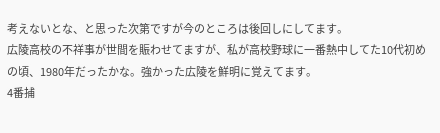考えないとな、と思った次第ですが今のところは後回しにしてます。
広陵高校の不祥事が世間を賑わせてますが、私が高校野球に一番熱中してた10代初めの頃、1980年だったかな。強かった広陵を鮮明に覚えてます。
4番捕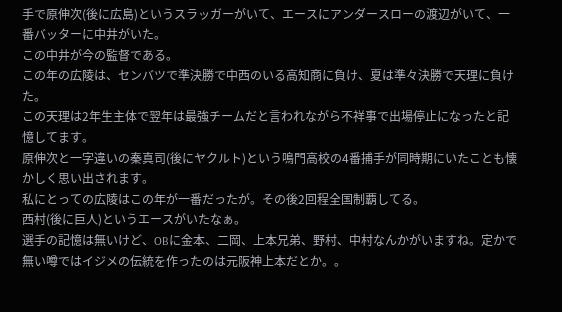手で原伸次(後に広島)というスラッガーがいて、エースにアンダースローの渡辺がいて、一番バッターに中井がいた。
この中井が今の監督である。
この年の広陵は、センバツで準決勝で中西のいる高知商に負け、夏は準々決勝で天理に負けた。
この天理は2年生主体で翌年は最強チームだと言われながら不祥事で出場停止になったと記憶してます。
原伸次と一字違いの秦真司(後にヤクルト)という鳴門高校の4番捕手が同時期にいたことも懐かしく思い出されます。
私にとっての広陵はこの年が一番だったが。その後2回程全国制覇してる。
西村(後に巨人)というエースがいたなぁ。
選手の記憶は無いけど、OBに金本、二岡、上本兄弟、野村、中村なんかがいますね。定かで無い噂ではイジメの伝統を作ったのは元阪神上本だとか。。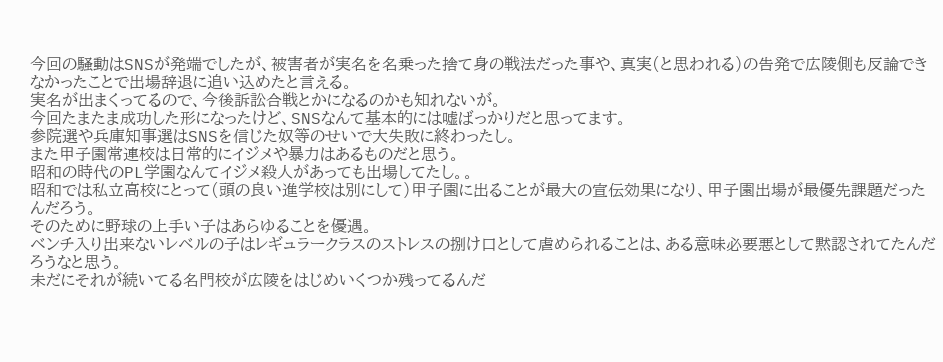今回の騒動はSNSが発端でしたが、被害者が実名を名乗った捨て身の戦法だった事や、真実(と思われる)の告発で広陵側も反論できなかったことで出場辞退に追い込めたと言える。
実名が出まくってるので、今後訴訟合戦とかになるのかも知れないが。
今回たまたま成功した形になったけど、SNSなんて基本的には嘘ばっかりだと思ってます。
参院選や兵庫知事選はSNSを信じた奴等のせいで大失敗に終わったし。
また甲子園常連校は日常的にイジメや暴力はあるものだと思う。
昭和の時代のPL学園なんてイジメ殺人があっても出場してたし。。
昭和では私立高校にとって(頭の良い進学校は別にして)甲子園に出ることが最大の宣伝効果になり、甲子園出場が最優先課題だったんだろう。
そのために野球の上手い子はあらゆることを優遇。
ベンチ入り出来ないレベルの子はレギュラークラスのストレスの捌け口として虐められることは、ある意味必要悪として黙認されてたんだろうなと思う。
未だにそれが続いてる名門校が広陵をはじめいくつか残ってるんだ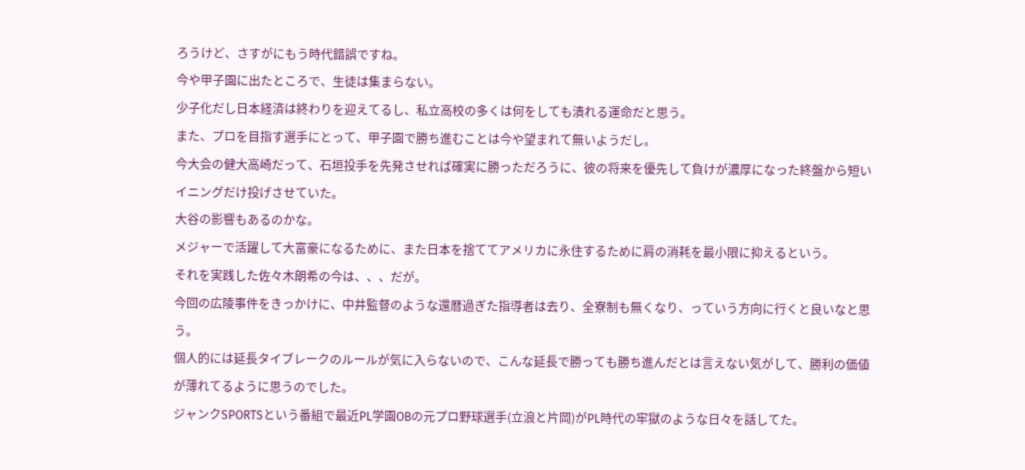ろうけど、さすがにもう時代錯誤ですね。
今や甲子園に出たところで、生徒は集まらない。
少子化だし日本経済は終わりを迎えてるし、私立高校の多くは何をしても潰れる運命だと思う。
また、プロを目指す選手にとって、甲子園で勝ち進むことは今や望まれて無いようだし。
今大会の健大高崎だって、石垣投手を先発させれば確実に勝っただろうに、彼の将来を優先して負けが濃厚になった終盤から短いイニングだけ投げさせていた。
大谷の影響もあるのかな。
メジャーで活躍して大富豪になるために、また日本を捨ててアメリカに永住するために肩の消耗を最小限に抑えるという。
それを実践した佐々木朗希の今は、、、だが。
今回の広陵事件をきっかけに、中井監督のような還暦過ぎた指導者は去り、全寮制も無くなり、っていう方向に行くと良いなと思う。
個人的には延長タイブレークのルールが気に入らないので、こんな延長で勝っても勝ち進んだとは言えない気がして、勝利の価値が薄れてるように思うのでした。
ジャンクSPORTSという番組で最近PL学園OBの元プロ野球選手(立浪と片岡)がPL時代の牢獄のような日々を話してた。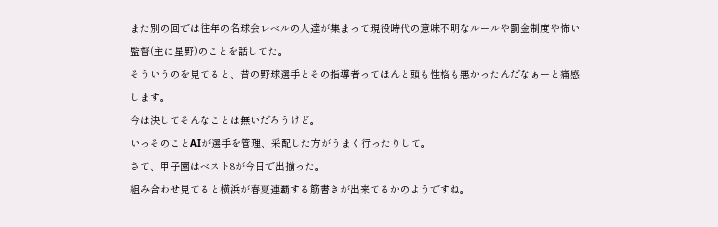また別の回では往年の名球会レベルの人達が集まって現役時代の意味不明なルールや罰金制度や怖い監督(主に星野)のことを話してた。
そういうのを見てると、昔の野球選手とその指導者ってほんと頭も性格も悪かったんだなぁーと痛感します。
今は決してそんなことは無いだろうけど。
いっそのことAIが選手を管理、采配した方がうまく行ったりして。
さて、甲子園はベスト8が今日で出揃った。
組み合わせ見てると横浜が春夏連覇する筋書きが出来てるかのようですね。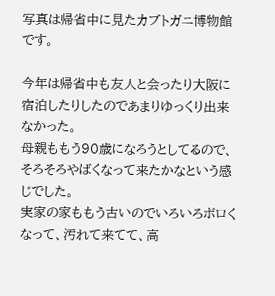写真は帰省中に見たカブトガニ博物館です。

今年は帰省中も友人と会ったり大阪に宿泊したりしたのであまりゆっくり出来なかった。
母親ももう90歳になろうとしてるので、そろそろやばくなって来たかなという感じでした。
実家の家ももう古いのでいろいろボロくなって、汚れて来てて、高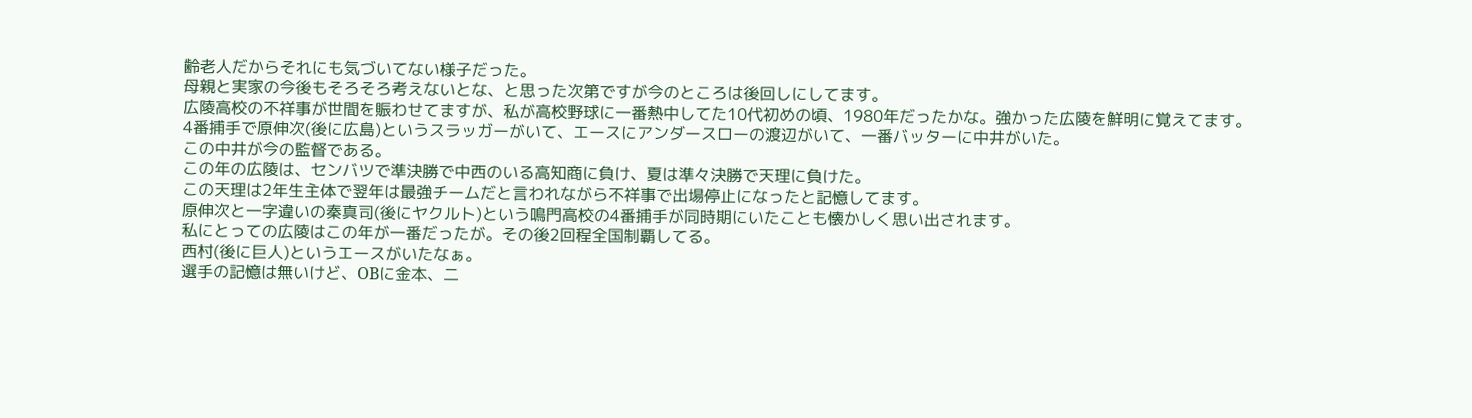齢老人だからそれにも気づいてない様子だった。
母親と実家の今後もそろそろ考えないとな、と思った次第ですが今のところは後回しにしてます。
広陵高校の不祥事が世間を賑わせてますが、私が高校野球に一番熱中してた10代初めの頃、1980年だったかな。強かった広陵を鮮明に覚えてます。
4番捕手で原伸次(後に広島)というスラッガーがいて、エースにアンダースローの渡辺がいて、一番バッターに中井がいた。
この中井が今の監督である。
この年の広陵は、センバツで準決勝で中西のいる高知商に負け、夏は準々決勝で天理に負けた。
この天理は2年生主体で翌年は最強チームだと言われながら不祥事で出場停止になったと記憶してます。
原伸次と一字違いの秦真司(後にヤクルト)という鳴門高校の4番捕手が同時期にいたことも懐かしく思い出されます。
私にとっての広陵はこの年が一番だったが。その後2回程全国制覇してる。
西村(後に巨人)というエースがいたなぁ。
選手の記憶は無いけど、OBに金本、二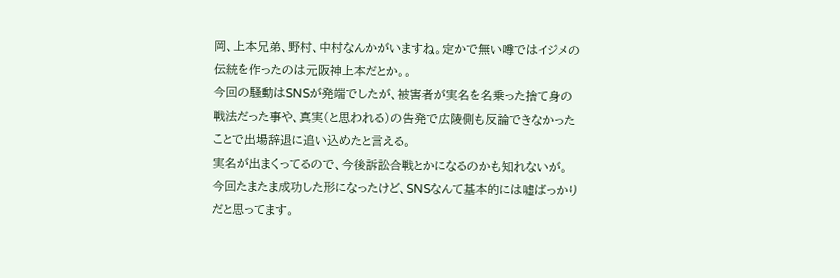岡、上本兄弟、野村、中村なんかがいますね。定かで無い噂ではイジメの伝統を作ったのは元阪神上本だとか。。
今回の騒動はSNSが発端でしたが、被害者が実名を名乗った捨て身の戦法だった事や、真実(と思われる)の告発で広陵側も反論できなかったことで出場辞退に追い込めたと言える。
実名が出まくってるので、今後訴訟合戦とかになるのかも知れないが。
今回たまたま成功した形になったけど、SNSなんて基本的には嘘ばっかりだと思ってます。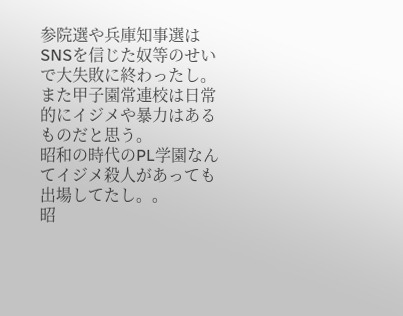参院選や兵庫知事選はSNSを信じた奴等のせいで大失敗に終わったし。
また甲子園常連校は日常的にイジメや暴力はあるものだと思う。
昭和の時代のPL学園なんてイジメ殺人があっても出場してたし。。
昭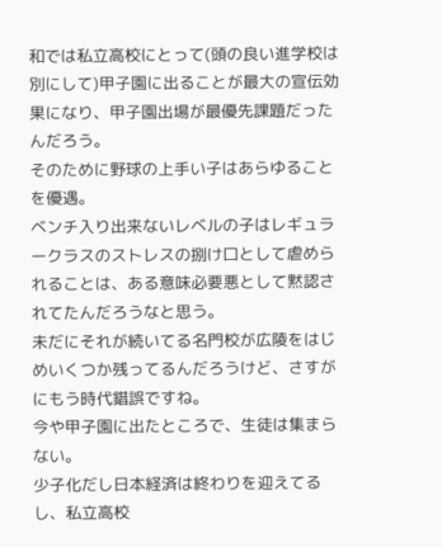和では私立高校にとって(頭の良い進学校は別にして)甲子園に出ることが最大の宣伝効果になり、甲子園出場が最優先課題だったんだろう。
そのために野球の上手い子はあらゆることを優遇。
ベンチ入り出来ないレベルの子はレギュラークラスのストレスの捌け口として虐められることは、ある意味必要悪として黙認されてたんだろうなと思う。
未だにそれが続いてる名門校が広陵をはじめいくつか残ってるんだろうけど、さすがにもう時代錯誤ですね。
今や甲子園に出たところで、生徒は集まらない。
少子化だし日本経済は終わりを迎えてるし、私立高校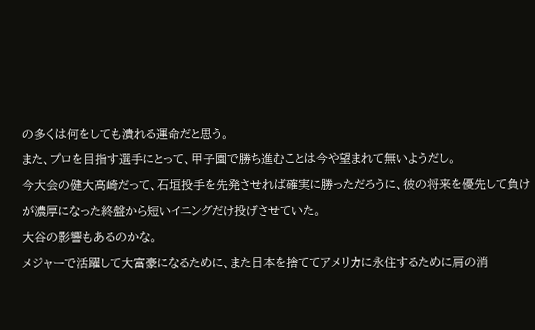の多くは何をしても潰れる運命だと思う。
また、プロを目指す選手にとって、甲子園で勝ち進むことは今や望まれて無いようだし。
今大会の健大高崎だって、石垣投手を先発させれば確実に勝っただろうに、彼の将来を優先して負けが濃厚になった終盤から短いイニングだけ投げさせていた。
大谷の影響もあるのかな。
メジャーで活躍して大富豪になるために、また日本を捨ててアメリカに永住するために肩の消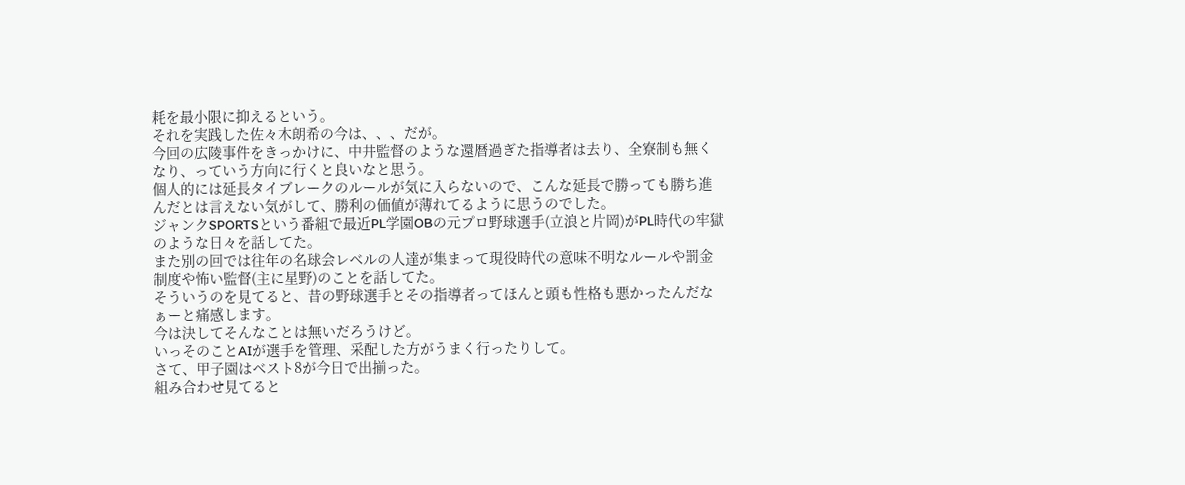耗を最小限に抑えるという。
それを実践した佐々木朗希の今は、、、だが。
今回の広陵事件をきっかけに、中井監督のような還暦過ぎた指導者は去り、全寮制も無くなり、っていう方向に行くと良いなと思う。
個人的には延長タイブレークのルールが気に入らないので、こんな延長で勝っても勝ち進んだとは言えない気がして、勝利の価値が薄れてるように思うのでした。
ジャンクSPORTSという番組で最近PL学園OBの元プロ野球選手(立浪と片岡)がPL時代の牢獄のような日々を話してた。
また別の回では往年の名球会レベルの人達が集まって現役時代の意味不明なルールや罰金制度や怖い監督(主に星野)のことを話してた。
そういうのを見てると、昔の野球選手とその指導者ってほんと頭も性格も悪かったんだなぁーと痛感します。
今は決してそんなことは無いだろうけど。
いっそのことAIが選手を管理、采配した方がうまく行ったりして。
さて、甲子園はベスト8が今日で出揃った。
組み合わせ見てると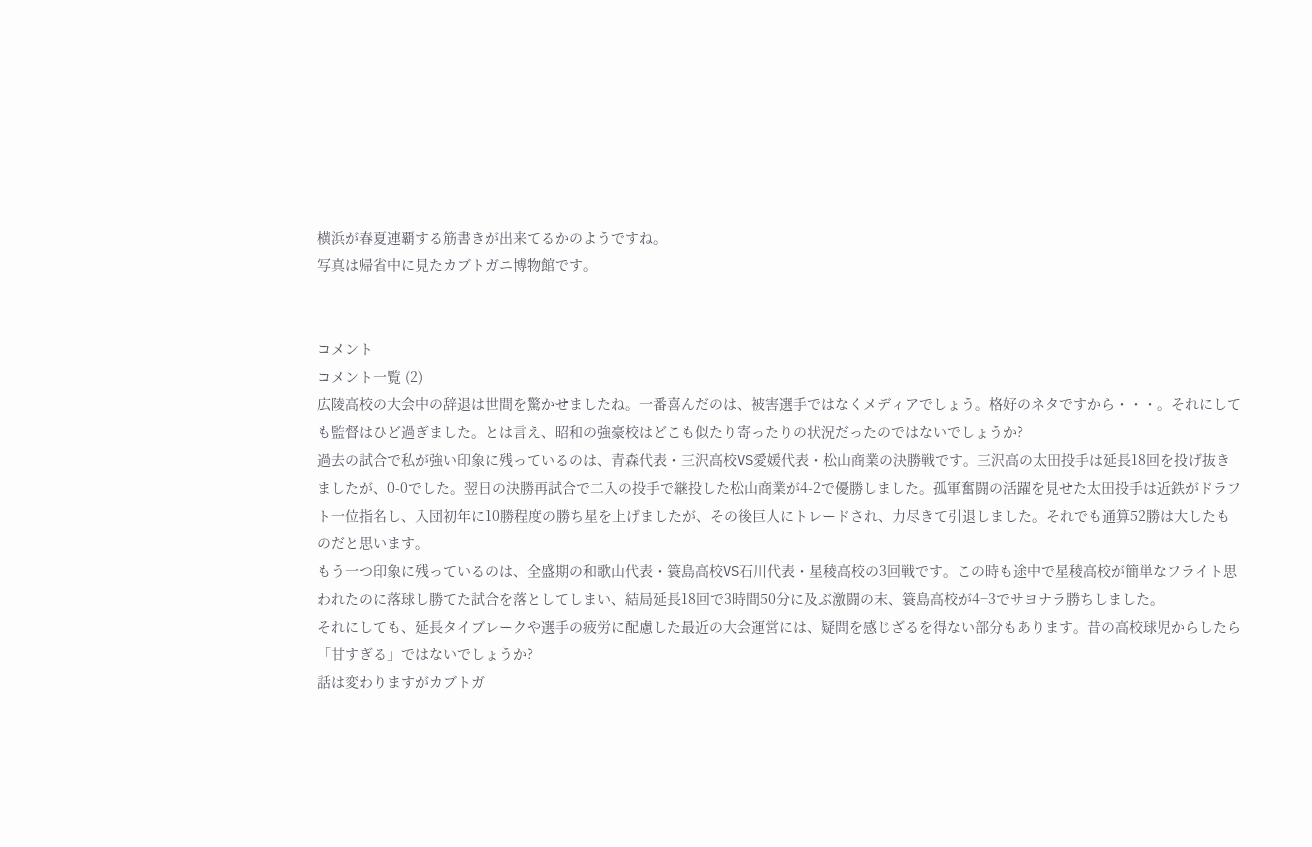横浜が春夏連覇する筋書きが出来てるかのようですね。
写真は帰省中に見たカブトガニ博物館です。


コメント
コメント一覧 (2)
広陵高校の大会中の辞退は世間を驚かせましたね。一番喜んだのは、被害選手ではなくメディアでしょう。格好のネタですから・・・。それにしても監督はひど過ぎました。とは言え、昭和の強豪校はどこも似たり寄ったりの状況だったのではないでしょうか?
過去の試合で私が強い印象に残っているのは、青森代表・三沢高校VS愛媛代表・松山商業の決勝戦です。三沢高の太田投手は延長18回を投げ抜きましたが、0-0でした。翌日の決勝再試合で二入の投手で継投した松山商業が4-2で優勝しました。孤軍奮闘の活躍を見せた太田投手は近鉄がドラフト一位指名し、入団初年に10勝程度の勝ち星を上げましたが、その後巨人にトレードされ、力尽きて引退しました。それでも通算52勝は大したものだと思います。
もう一つ印象に残っているのは、全盛期の和歌山代表・簑島高校VS石川代表・星稜高校の3回戦です。この時も途中で星稜高校が簡単なフライト思われたのに落球し勝てた試合を落としてしまい、結局延長18回で3時間50分に及ぶ激闘の末、簑島高校が4−3でサヨナラ勝ちしました。
それにしても、延長タイブレークや選手の疲労に配慮した最近の大会運営には、疑問を感じざるを得ない部分もあります。昔の高校球児からしたら「甘すぎる」ではないでしょうか?
話は変わりますがカブトガ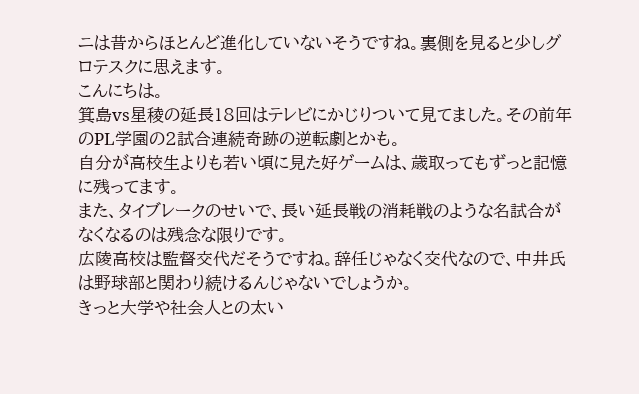ニは昔からほとんど進化していないそうですね。裏側を見ると少しグロテスクに思えます。
こんにちは。
箕島vs星稜の延長18回はテレビにかじりついて見てました。その前年のPL学園の2試合連続奇跡の逆転劇とかも。
自分が高校生よりも若い頃に見た好ゲームは、歳取ってもずっと記憶に残ってます。
また、タイブレークのせいで、長い延長戦の消耗戦のような名試合がなくなるのは残念な限りです。
広陵高校は監督交代だそうですね。辞任じゃなく交代なので、中井氏は野球部と関わり続けるんじゃないでしょうか。
きっと大学や社会人との太い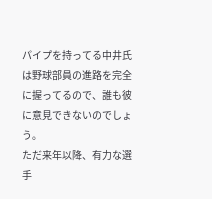パイプを持ってる中井氏は野球部員の進路を完全に握ってるので、誰も彼に意見できないのでしょう。
ただ来年以降、有力な選手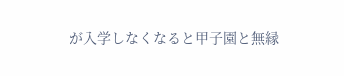が入学しなくなると甲子園と無縁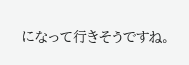になって行きそうですね。